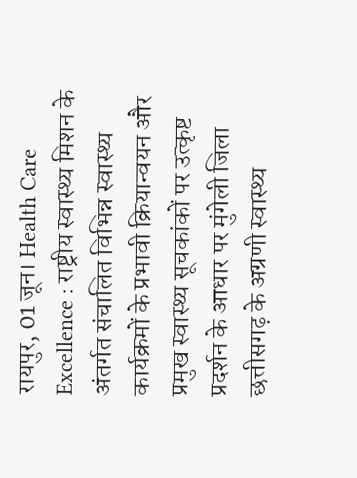रायपुर, 01 जून। Health Care Excellence : राष्ट्रीय स्वास्थ्य मिशन के अंतर्गत संचालित विभिन्न स्वास्थ्य कार्यक्रमों के प्रभावी क्रियान्वयन और प्रमुख स्वास्थ्य सूचकांकों पर उत्कृष्ट प्रदर्शन के आधार पर मुंगेली जिला छत्तीसगढ़ के अग्रणी स्वास्थ्य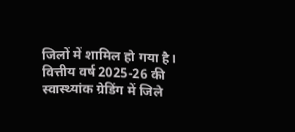जिलों में शामिल हो गया है। वित्तीय वर्ष 2025-26 की स्वास्थ्यांक ग्रेडिंग में जिले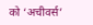को ‘अचीवर्स’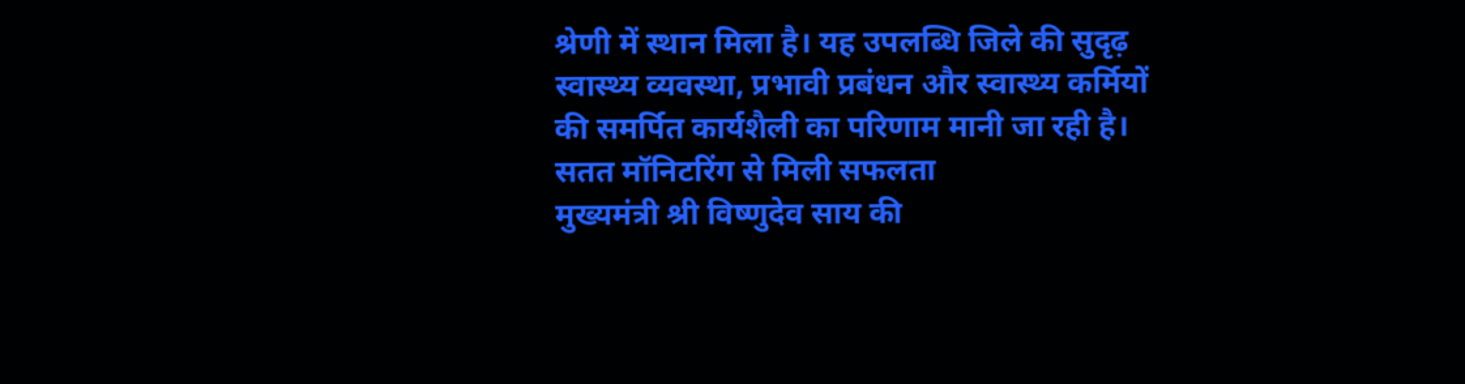श्रेणी में स्थान मिला है। यह उपलब्धि जिले की सुदृढ़ स्वास्थ्य व्यवस्था, प्रभावी प्रबंधन और स्वास्थ्य कर्मियों की समर्पित कार्यशैली का परिणाम मानी जा रही है।
सतत मॉनिटरिंग से मिली सफलता
मुख्यमंत्री श्री विष्णुदेव साय की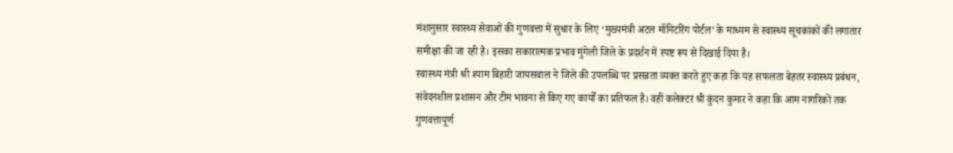मंशानुसार स्वास्थ्य सेवाओं की गुणवत्ता में सुधार के लिए ‘मुख्यमंत्री अटल मॉनिटरिंग पोर्टल’ के माध्यम से स्वास्थ्य सूचकांकों की लगातार समीक्षा की जा रही है। इसका सकारात्मक प्रभाव मुंगेली जिले के प्रदर्शन में स्पष्ट रूप से दिखाई दिया है।
स्वास्थ्य मंत्री श्री श्याम बिहारी जायसवाल ने जिले की उपलब्धि पर प्रसन्नता व्यक्त करते हुए कहा कि यह सफलता बेहतर स्वास्थ्य प्रबंधन, संवेदनशील प्रशासन और टीम भावना से किए गए कार्यों का प्रतिफल है। वहीं कलेक्टर श्री कुंदन कुमार ने कहा कि आम नागरिकों तक गुणवत्तापूर्ण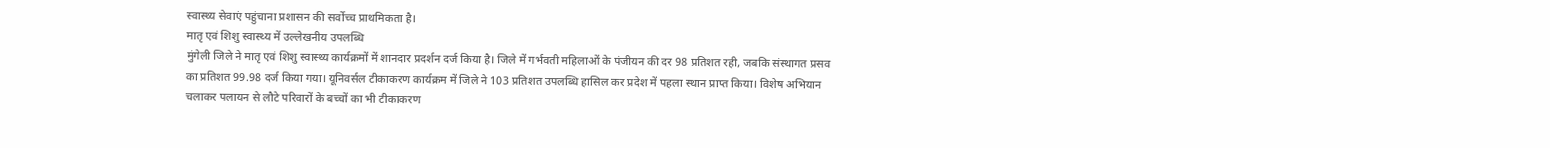स्वास्थ्य सेवाएं पहुंचाना प्रशासन की सर्वोच्च प्राथमिकता है।
मातृ एवं शिशु स्वास्थ्य में उल्लेखनीय उपलब्धि
मुंगेली जिले ने मातृ एवं शिशु स्वास्थ्य कार्यक्रमों में शानदार प्रदर्शन दर्ज किया है। जिले में गर्भवती महिलाओं के पंजीयन की दर 98 प्रतिशत रही, जबकि संस्थागत प्रसव का प्रतिशत 99.98 दर्ज किया गया। यूनिवर्सल टीकाकरण कार्यक्रम में जिले ने 103 प्रतिशत उपलब्धि हासिल कर प्रदेश में पहला स्थान प्राप्त किया। विशेष अभियान चलाकर पलायन से लौटे परिवारों के बच्चों का भी टीकाकरण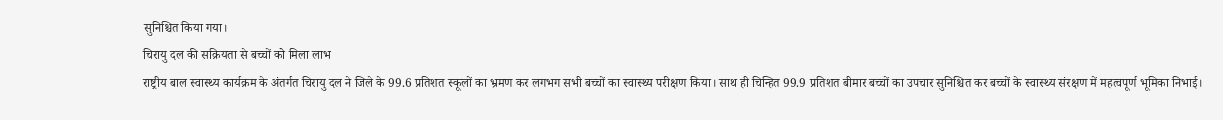सुनिश्चित किया गया।
चिरायु दल की सक्रियता से बच्चों को मिला लाभ
राष्ट्रीय बाल स्वास्थ्य कार्यक्रम के अंतर्गत चिरायु दल ने जिले के 99.6 प्रतिशत स्कूलों का भ्रमण कर लगभग सभी बच्चों का स्वास्थ्य परीक्षण किया। साथ ही चिन्हित 99.9 प्रतिशत बीमार बच्चों का उपचार सुनिश्चित कर बच्चों के स्वास्थ्य संरक्षण में महत्वपूर्ण भूमिका निभाई।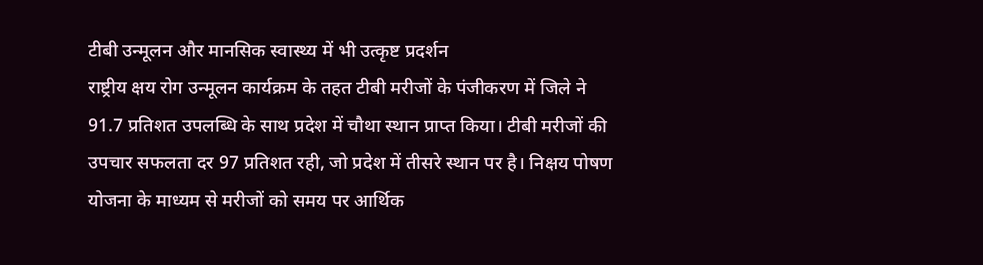टीबी उन्मूलन और मानसिक स्वास्थ्य में भी उत्कृष्ट प्रदर्शन
राष्ट्रीय क्षय रोग उन्मूलन कार्यक्रम के तहत टीबी मरीजों के पंजीकरण में जिले ने 91.7 प्रतिशत उपलब्धि के साथ प्रदेश में चौथा स्थान प्राप्त किया। टीबी मरीजों की उपचार सफलता दर 97 प्रतिशत रही, जो प्रदेश में तीसरे स्थान पर है। निक्षय पोषण योजना के माध्यम से मरीजों को समय पर आर्थिक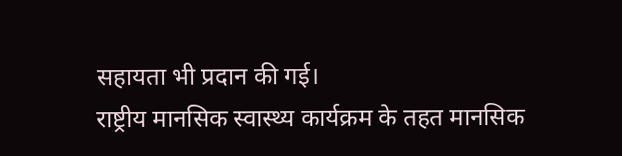सहायता भी प्रदान की गई।
राष्ट्रीय मानसिक स्वास्थ्य कार्यक्रम के तहत मानसिक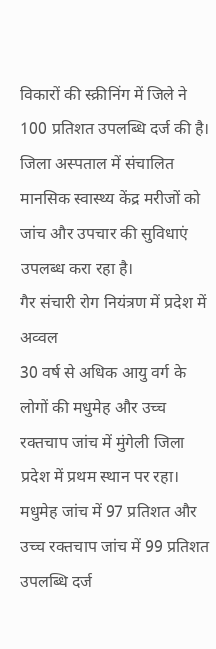विकारों की स्क्रीनिंग में जिले ने 100 प्रतिशत उपलब्धि दर्ज की है। जिला अस्पताल में संचालित मानसिक स्वास्थ्य केंद्र मरीजों को जांच और उपचार की सुविधाएं उपलब्ध करा रहा है।
गैर संचारी रोग नियंत्रण में प्रदेश में अव्वल
30 वर्ष से अधिक आयु वर्ग के लोगों की मधुमेह और उच्च रक्तचाप जांच में मुंगेली जिला प्रदेश में प्रथम स्थान पर रहा। मधुमेह जांच में 97 प्रतिशत और उच्च रक्तचाप जांच में 99 प्रतिशत उपलब्धि दर्ज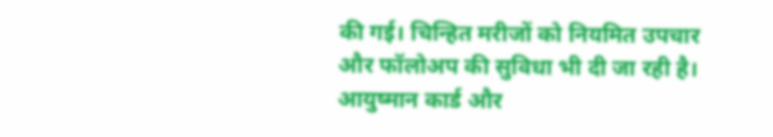की गई। चिन्हित मरीजों को नियमित उपचार और फॉलोअप की सुविधा भी दी जा रही है।
आयुष्मान कार्ड और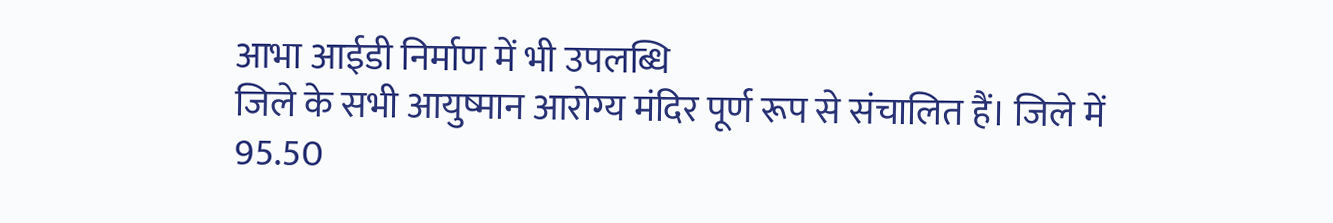आभा आईडी निर्माण में भी उपलब्धि
जिले के सभी आयुष्मान आरोग्य मंदिर पूर्ण रूप से संचालित हैं। जिले में 95.50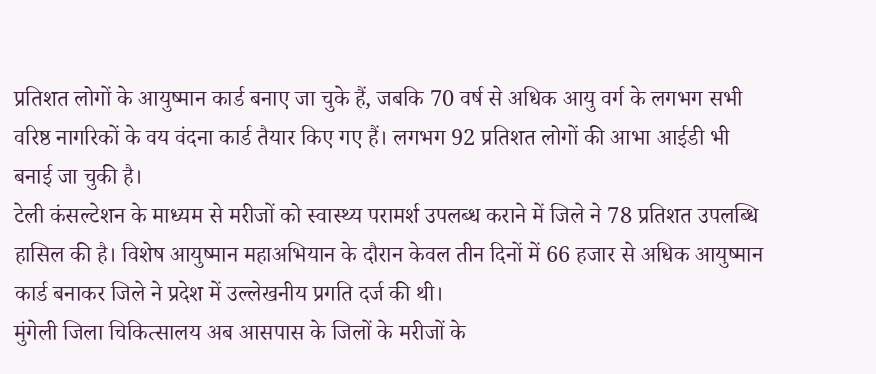प्रतिशत लोगों के आयुष्मान कार्ड बनाए जा चुके हैं, जबकि 70 वर्ष से अधिक आयु वर्ग के लगभग सभी वरिष्ठ नागरिकों के वय वंदना कार्ड तैयार किए गए हैं। लगभग 92 प्रतिशत लोगों की आभा आईडी भी बनाई जा चुकी है।
टेली कंसल्टेशन के माध्यम से मरीजों को स्वास्थ्य परामर्श उपलब्ध कराने में जिले ने 78 प्रतिशत उपलब्धि हासिल की है। विशेष आयुष्मान महाअभियान के दौरान केवल तीन दिनों में 66 हजार से अधिक आयुष्मान कार्ड बनाकर जिले ने प्रदेश में उल्लेखनीय प्रगति दर्ज की थी।
मुंगेली जिला चिकित्सालय अब आसपास के जिलों के मरीजों के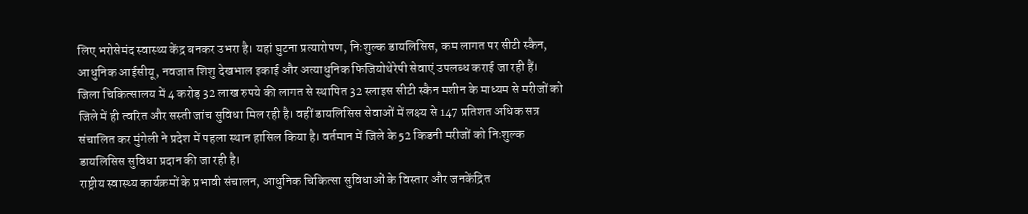लिए भरोसेमंद स्वास्थ्य केंद्र बनकर उभरा है। यहां घुटना प्रत्यारोपण, निःशुल्क डायलिसिस, कम लागत पर सीटी स्कैन, आधुनिक आईसीयू, नवजात शिशु देखभाल इकाई और अत्याधुनिक फिजियोथेरेपी सेवाएं उपलब्ध कराई जा रही हैं।
जिला चिकित्सालय में 4 करोड़ 32 लाख रुपये की लागत से स्थापित 32 स्लाइस सीटी स्कैन मशीन के माध्यम से मरीजों को जिले में ही त्वरित और सस्ती जांच सुविधा मिल रही है। वहीं डायलिसिस सेवाओं में लक्ष्य से 147 प्रतिशत अधिक सत्र संचालित कर मुंगेली ने प्रदेश में पहला स्थान हासिल किया है। वर्तमान में जिले के 52 किडनी मरीजों को निःशुल्क डायलिसिस सुविधा प्रदान की जा रही है।
राष्ट्रीय स्वास्थ्य कार्यक्रमों के प्रभावी संचालन, आधुनिक चिकित्सा सुविधाओं के विस्तार और जनकेंद्रित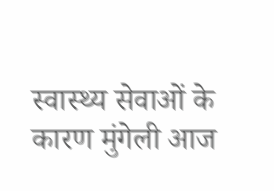स्वास्थ्य सेवाओं के कारण मुंगेली आज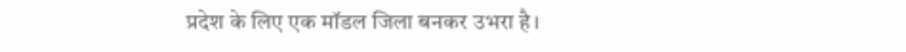प्रदेश के लिए एक मॉडल जिला बनकर उभरा है।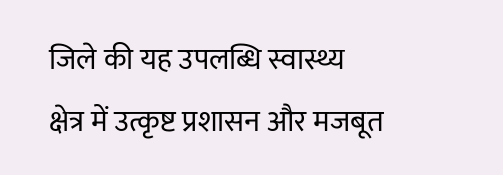जिले की यह उपलब्धि स्वास्थ्य क्षेत्र में उत्कृष्ट प्रशासन और मजबूत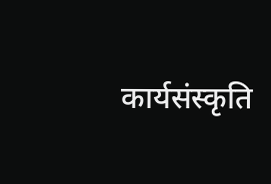कार्यसंस्कृति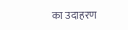का उदाहरण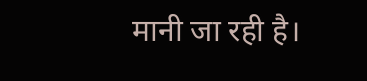मानी जा रही है।